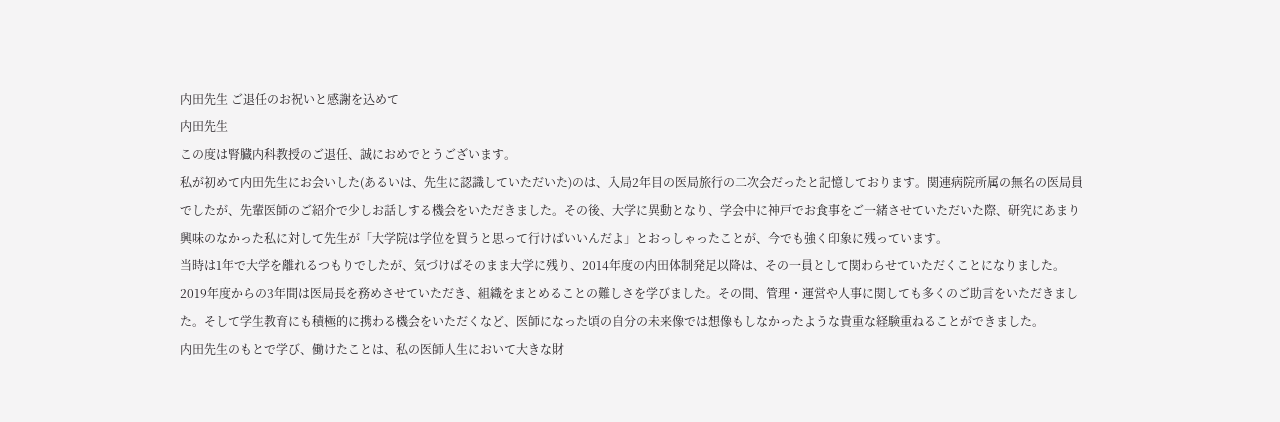内田先生 ご退任のお祝いと感謝を込めて
内田先生
この度は腎臓内科教授のご退任、誠におめでとうございます。
私が初めて内田先生にお会いした(あるいは、先生に認識していただいた)のは、入局2年目の医局旅行の二次会だったと記憶しております。関連病院所属の無名の医局員でしたが、先輩医師のご紹介で少しお話しする機会をいただきました。その後、大学に異動となり、学会中に神戸でお食事をご一緒させていただいた際、研究にあまり興味のなかった私に対して先生が「大学院は学位を買うと思って行けばいいんだよ」とおっしゃったことが、今でも強く印象に残っています。
当時は1年で大学を離れるつもりでしたが、気づけばそのまま大学に残り、2014年度の内田体制発足以降は、その一員として関わらせていただくことになりました。2019年度からの3年間は医局長を務めさせていただき、組織をまとめることの難しさを学びました。その間、管理・運営や人事に関しても多くのご助言をいただきました。そして学生教育にも積極的に携わる機会をいただくなど、医師になった頃の自分の未来像では想像もしなかったような貴重な経験重ねることができました。
内田先生のもとで学び、働けたことは、私の医師人生において大きな財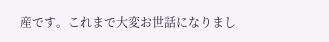産です。これまで大変お世話になりまし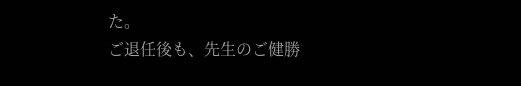た。
ご退任後も、先生のご健勝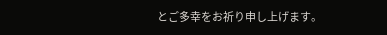とご多幸をお祈り申し上げます。